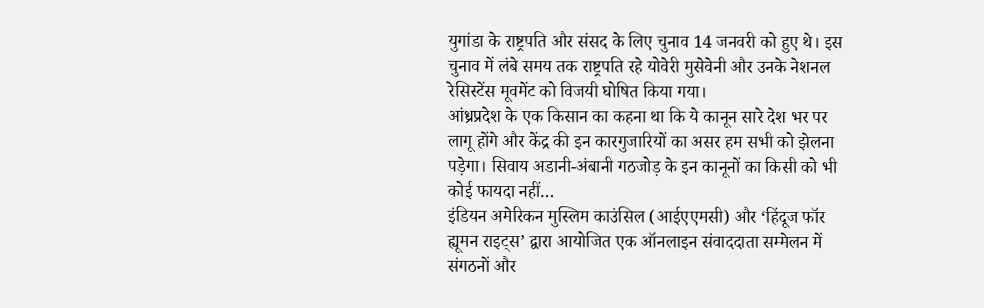युगांडा के राष्ट्रपति और संसद के लिए चुनाव 14 जनवरी को हुए थे। इस चुनाव में लंबे समय तक राष्ट्रपति रहे योवेरी मुसेवेनी और उनके नेशनल रेसिस्टेंस मूवमेंट को विजयी घोषित किया गया।
आंध्रप्रदेश के एक किसान का कहना था कि ये कानून सारे देश भर पर लागू होंगे और केंद्र की इन कारगुजारियों का असर हम सभी को झेलना पड़ेगा। सिवाय अडानी-अंबानी गठजोड़ के इन कानूनों का किसी को भी कोई फायदा नहीं…
इंडियन अमेरिकन मुस्लिम काउंसिल (आईएएमसी) और ‘हिंदूज फॉर ह्यूमन राइट्स’ द्वारा आयोजित एक ऑनलाइन संवाददाता सम्मेलन में संगठनों और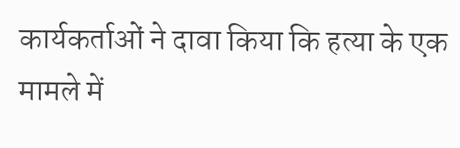कार्यकर्ताओं ने दावा किया कि हत्या के एक मामले में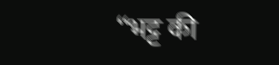‘‘भट्ट की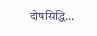दोषसिद्धि…